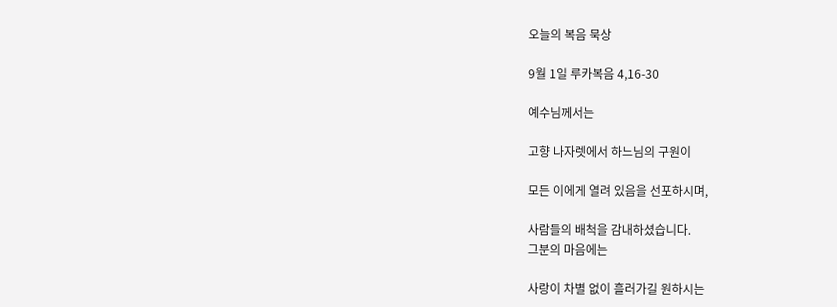오늘의 복음 묵상

9월 1일 루카복음 4,16-30

예수님께서는

고향 나자렛에서 하느님의 구원이

모든 이에게 열려 있음을 선포하시며,

사람들의 배척을 감내하셨습니다.
그분의 마음에는

사랑이 차별 없이 흘러가길 원하시는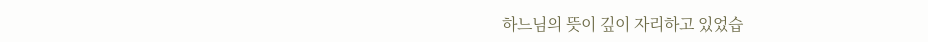하느님의 뜻이 깊이 자리하고 있었습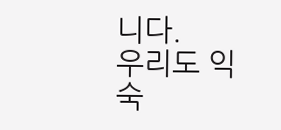니다.
우리도 익숙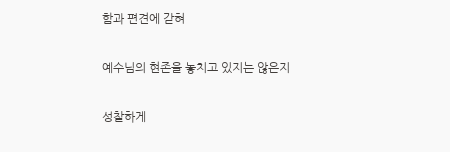함과 편견에 갇혀

예수님의 현존을 놓치고 있지는 않은지

성찰하게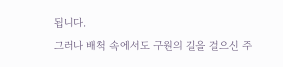됩니다.
그러나 배척 속에서도 구원의 길을 걸으신 주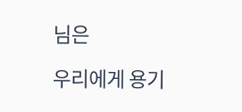님은

우리에게 용기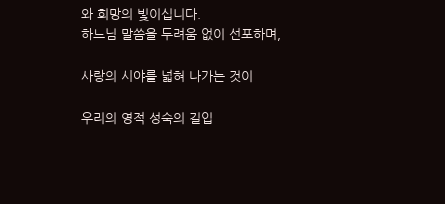와 희망의 빛이십니다.
하느님 말씀을 두려움 없이 선포하며,

사랑의 시야를 넓혀 나가는 것이

우리의 영적 성숙의 길입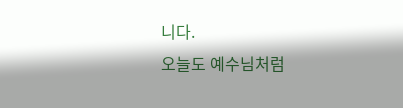니다.
오늘도 예수님처럼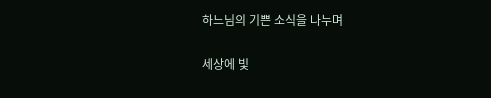하느님의 기쁜 소식을 나누며

세상에 빛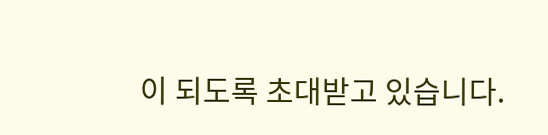이 되도록 초대받고 있습니다.